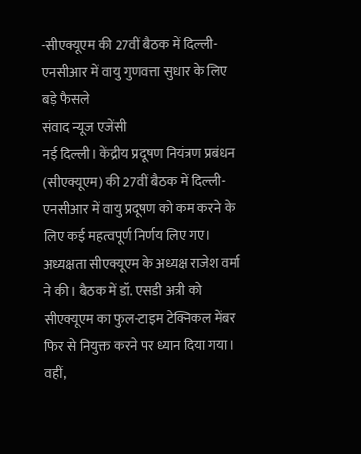-सीएक्यूएम की 27वीं बैठक में दिल्ली-एनसीआर में वायु गुणवत्ता सुधार के लिए बड़े फैसले
संवाद न्यूज एजेंसी
नई दिल्ली। केंद्रीय प्रदूषण नियंत्रण प्रबंधन (सीएक्यूएम) की 27वीं बैठक में दिल्ली-एनसीआर में वायु प्रदूषण को कम करने के लिए कई महत्वपूर्ण निर्णय लिए गए। अध्यक्षता सीएक्यूएम के अध्यक्ष राजेश वर्मा ने की। बैठक में डॉ. एसडी अत्री को सीएक्यूएम का फुल-टाइम टेक्निकल मेंबर फिर से नियुक्त करने पर ध्यान दिया गया। वहीं,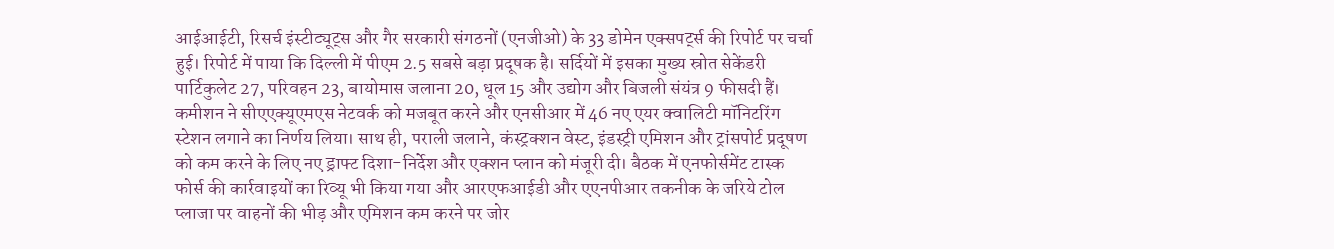आईआईटी, रिसर्च इंस्टीट्यूट्स और गैर सरकारी संगठनों (एनजीओ) के 33 डोमेन एक्सपर्ट्स की रिपोर्ट पर चर्चा हुई। रिपोर्ट में पाया कि दिल्ली में पीएम 2.5 सबसे बड़ा प्रदूषक है। सर्दियों में इसका मुख्य स्रोत सेकेंडरी पार्टिकुलेट 27, परिवहन 23, बायोमास जलाना 20, धूल 15 और उद्योग और बिजली संयंत्र 9 फीसदी हैं।
कमीशन ने सीएएक्यूएमएस नेटवर्क को मजबूत करने और एनसीआर में 46 नए एयर क्वालिटी मॉनिटरिंग स्टेशन लगाने का निर्णय लिया। साथ ही, पराली जलाने, कंस्ट्रक्शन वेस्ट, इंडस्ट्री एमिशन और ट्रांसपोर्ट प्रदूषण को कम करने के लिए नए ड्राफ्ट दिशा-निर्देश और एक्शन प्लान को मंजूरी दी। बैठक में एनफोर्समेंट टास्क फोर्स की कार्रवाइयों का रिव्यू भी किया गया और आरएफआईडी और एएनपीआर तकनीक के जरिये टोल प्लाजा पर वाहनों की भीड़ और एमिशन कम करने पर जोर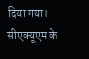दिया गया। सीएक्यूएम के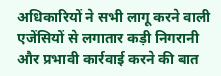अधिकारियों ने सभी लागू करने वाली एजेंसियों से लगातार कड़ी निगरानी और प्रभावी कार्रवाई करने की बात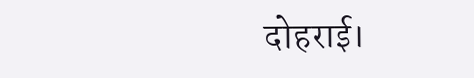दोहराई।